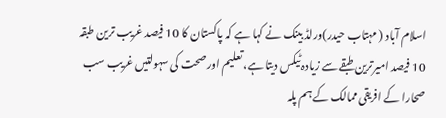اسلام آباد ( مہتاب حیدر)ورلڈ بینک نے کہا ہے کہ پاکستان کا 10 فیصد غریب ترین طبقہ 10 فیصد امیرترین طبقے سے زیادہ ٹیکس دیتا ہے، تعلیم اور صحت کی سہولتیں غریب سب صحارا کے افریقی ممالک کے ہم پلہ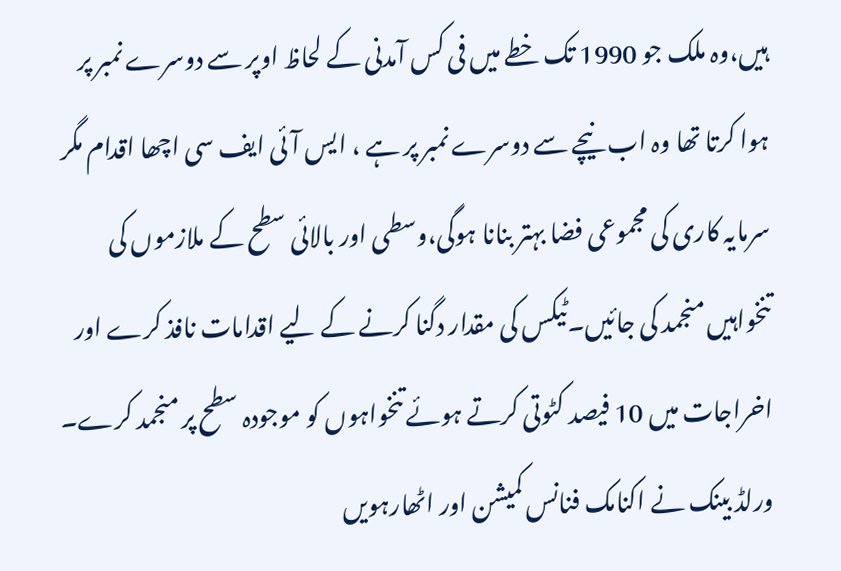ہیں،وہ ملک جو 1990 تک خطے میں فی کس آمدنی کے لحاظ اوپر سے دوسرے نمبر پر ہوا کرتا تھا وہ اب نیچے سے دوسرے نمبر پر ہے ، ایس آئی ایف سی اچھا اقدام مگر سرمایہ کاری کی مجموعی فضا بہتر بنانا ہوگی،وسطی اور بالائی سطح کے ملازموں کی تنخواہیں منجمد کی جائیں۔ٹیکس کی مقدار دگنا کرنے کے لیے اقدامات نافذ کرے اور اخراجات میں 10 فیصد کٹوتی کرتے ہوئے تنخواہوں کو موجودہ سطح پر منجمد کرے۔ ورلڈ بینک نے اکنامک فنانس کمیشن اور اٹھارہویں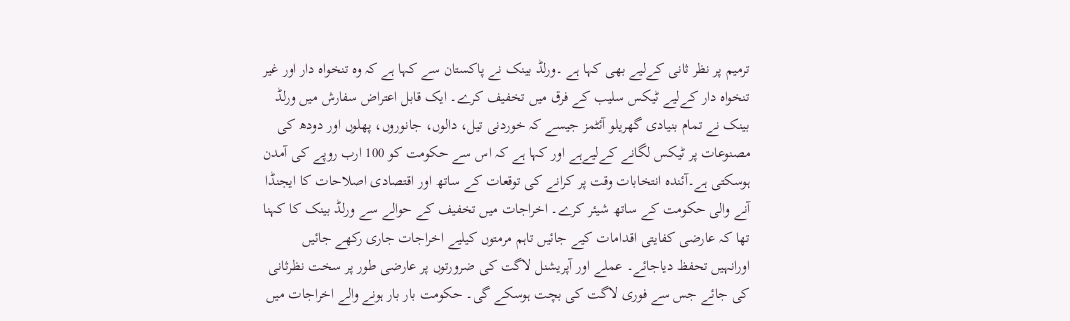ترمیم پر نظر ثانی کےلیے بھی کہا ہے ۔ورلڈ بینک نے پاکستان سے کہا ہے کہ وہ تنخواہ دار اور غیر تنخواہ دار کےلیے ٹیکس سلیب کے فرق میں تخفیف کرے۔ ایک قابل اعتراض سفارش میں ورلڈ بینک نے تمام بنیادی گھریلو آئٹمز جیسے کہ خوردنی تیل، دالوں، جانوروں، پھلوں اور دودھ کی مصنوعات پر ٹیکس لگانے کےلیےہے اور کہا ہے کہ اس سے حکومت کو 100 ارب روپے کی آمدن ہوسکتی ہے۔آئندہ انتخابات وقت پر کرانے کی توقعات کے ساتھ اور اقتصادی اصلاحات کا ایجنڈا آنے والی حکومت کے ساتھ شیئر کرے۔ اخراجات میں تخفیف کے حوالے سے ورلڈ بینک کا کہنا تھا کہ عارضی کفایتی اقدامات کیے جائیں تاہم مرمتوں کیلیے اخراجات جاری رکھے جائیں اورانہیں تحفظ دیاجائے۔ عملے اور آپریشنل لاگت کی ضرورتوں پر عارضی طور پر سخت نظرثانی کی جائے جس سے فوری لاگت کی بچت ہوسکے گی۔ حکومت بار بار ہونے والے اخراجات میں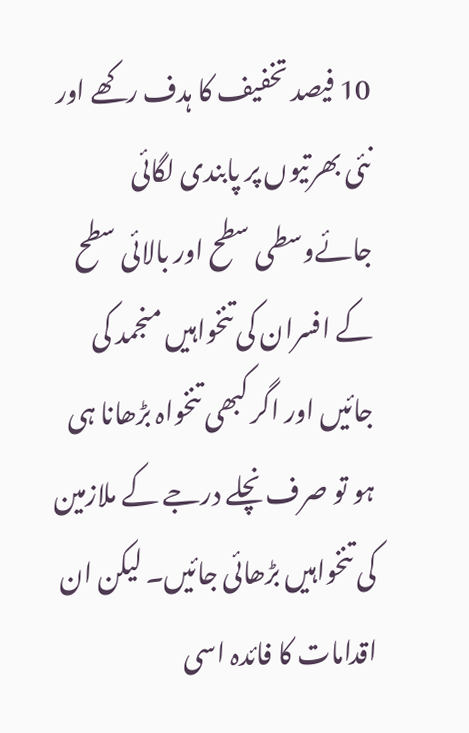10 فیصد تخفیف کا ہدف رکھے اور نئی بھرتیوں پر پابندی لگائی جائےوسطی سطح اور بالائی سطح کے افسران کی تنخواہیں منجمد کی جائیں اور اگر کبھی تنخواہ بڑھانا ہی ہو تو صرف نچلے درجے کے ملازمین کی تنخواہیں بڑھائی جائیں۔ لیکن ان اقدامات کا فائدہ اسی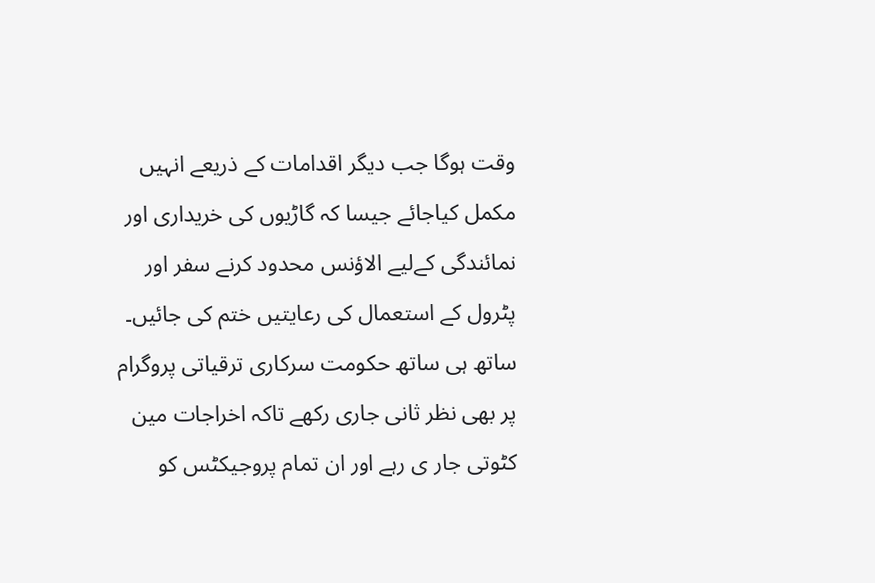وقت ہوگا جب دیگر اقدامات کے ذریعے انہیں مکمل کیاجائے جیسا کہ گاڑیوں کی خریداری اور نمائندگی کےلیے الاؤنس محدود کرنے سفر اور پٹرول کے استعمال کی رعایتیں ختم کی جائیں۔ ساتھ ہی ساتھ حکومت سرکاری ترقیاتی پروگرام پر بھی نظر ثانی جاری رکھے تاکہ اخراجات مین کٹوتی جار ی رہے اور ان تمام پروجیکٹس کو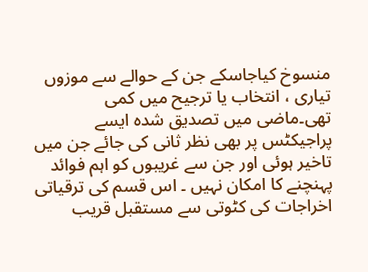منسوخ کیاجاسکے جن کے حوالے سے موزوں تیاری ، انتخاب یا ترجیح میں کمی تھی۔ماضی میں تصدیق شدہ ایسے پراجیکٹس پر بھی نظر ثانی کی جائے جن میں تاخیر ہوئی اور جن سے غریبوں کو اہم فوائد پہنچنے کا امکان نہیں ۔ اس قسم کی ترقیاتی اخراجات کی کٹوتی سے مستقبل قریب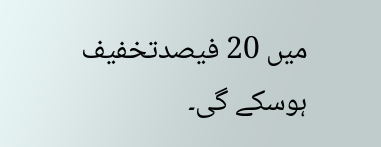میں 20 فیصدتخفیف ہوسکے گی۔